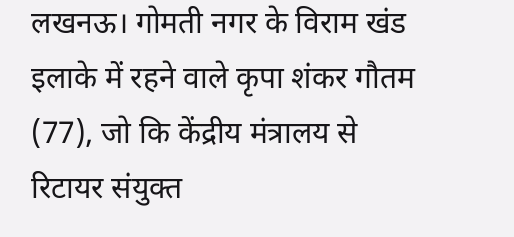लखनऊ। गोमती नगर के विराम खंड इलाके में रहने वाले कृपा शंकर गौतम (77), जो कि केंद्रीय मंत्रालय से रिटायर संयुक्त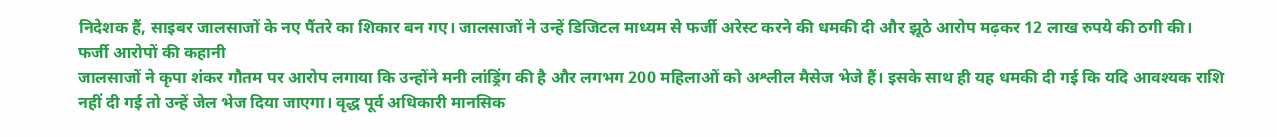निदेशक हैं, साइबर जालसाजों के नए पैंतरे का शिकार बन गए। जालसाजों ने उन्हें डिजिटल माध्यम से फर्जी अरेस्ट करने की धमकी दी और झूठे आरोप मढ़कर 12 लाख रुपये की ठगी की।
फर्जी आरोपों की कहानी
जालसाजों ने कृपा शंकर गौतम पर आरोप लगाया कि उन्होंने मनी लांड्रिंग की है और लगभग 200 महिलाओं को अश्लील मैसेज भेजे हैं। इसके साथ ही यह धमकी दी गई कि यदि आवश्यक राशि नहीं दी गई तो उन्हें जेल भेज दिया जाएगा। वृद्ध पूर्व अधिकारी मानसिक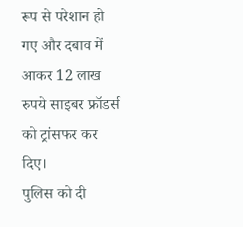रूप से परेशान हो गए और दबाव में आकर 12 लाख रुपये साइबर फ्रॉडर्स को ट्रांसफर कर दिए।
पुलिस को दी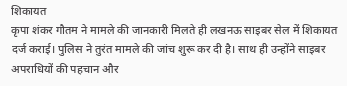शिकायत
कृपा शंकर गौतम ने मामले की जानकारी मिलते ही लखनऊ साइबर सेल में शिकायत दर्ज कराई। पुलिस ने तुरंत मामले की जांच शुरू कर दी है। साथ ही उन्होंने साइबर अपराधियों की पहचान और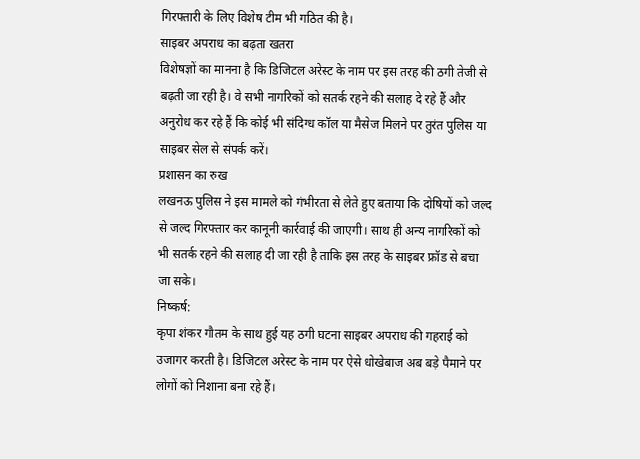गिरफ्तारी के लिए विशेष टीम भी गठित की है।
साइबर अपराध का बढ़ता खतरा
विशेषज्ञों का मानना है कि डिजिटल अरेस्ट के नाम पर इस तरह की ठगी तेजी से बढ़ती जा रही है। वे सभी नागरिकों को सतर्क रहने की सलाह दे रहे हैं और अनुरोध कर रहे हैं कि कोई भी संदिग्ध कॉल या मैसेज मिलने पर तुरंत पुलिस या साइबर सेल से संपर्क करें।
प्रशासन का रुख
लखनऊ पुलिस ने इस मामले को गंभीरता से लेते हुए बताया कि दोषियों को जल्द से जल्द गिरफ्तार कर कानूनी कार्रवाई की जाएगी। साथ ही अन्य नागरिकों को भी सतर्क रहने की सलाह दी जा रही है ताकि इस तरह के साइबर फ्रॉड से बचा जा सके।
निष्कर्ष:
कृपा शंकर गौतम के साथ हुई यह ठगी घटना साइबर अपराध की गहराई को उजागर करती है। डिजिटल अरेस्ट के नाम पर ऐसे धोखेबाज अब बड़े पैमाने पर लोगों को निशाना बना रहे हैं।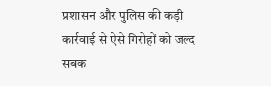प्रशासन और पुलिस की कड़ी कार्रवाई से ऐसे गिरोहों को जल्द सबक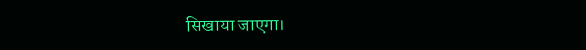सिखाया जाएगा।